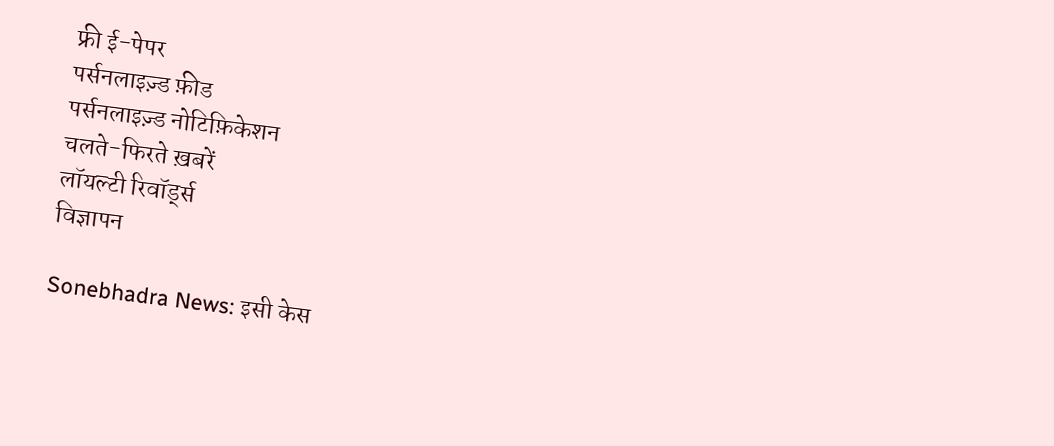फ्री ई-पेपर
पर्सनलाइज़्ड फ़ीड
पर्सनलाइज़्ड नोटिफ़िकेशन
चलते-फिरते ख़बरें
लॉयल्टी रिवॉर्ड्स
विज्ञापन

Sonebhadra News: इसी केस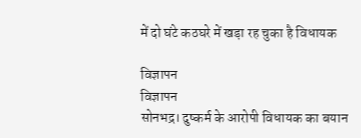में दो घंटे कठघरे में खड़ा रह चुका है विधायक

विज्ञापन
विज्ञापन
सोनभद्र। दुष्कर्म के आरोपी विधायक का बयान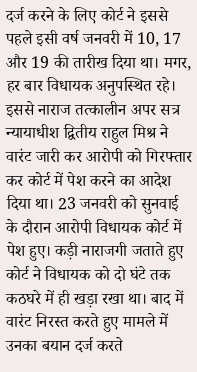दर्ज करने के लिए कोर्ट ने इससे पहले इसी वर्ष जनवरी में 10, 17 और 19 की तारीख दिया था। मगर, हर बार विधायक अनुपस्थित रहे। इससे नाराज तत्कालीन अपर सत्र न्यायाधीश द्वितीय राहुल मिश्र ने वारंट जारी कर आरोपी को गिरफ्तार कर कोर्ट में पेश करने का आदेश दिया था। 23 जनवरी को सुनवाई के दौरान आरोपी विधायक कोर्ट में पेश हुए। कड़ी नाराजगी जताते हुए कोर्ट ने विधायक को दो घंटे तक कठघरे में ही खड़ा रखा था। बाद में वारंट निरस्त करते हुए मामले में उनका बयान दर्ज करते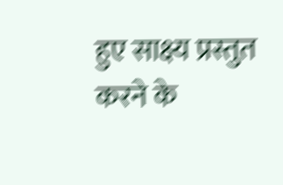हुए साक्ष्य प्रस्तुत करने के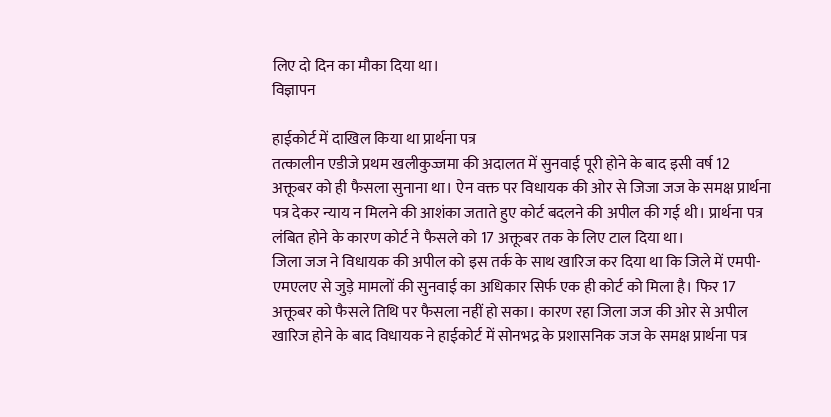लिए दो दिन का मौका दिया था।
विज्ञापन

हाईकोर्ट में दाखिल किया था प्रार्थना पत्र
तत्कालीन एडीजे प्रथम खलीकुज्जमा की अदालत में सुनवाई पूरी होने के बाद इसी वर्ष 12 अक्तूबर को ही फैसला सुनाना था। ऐन वक्त पर विधायक की ओर से जिजा जज के समक्ष प्रार्थना पत्र देकर न्याय न मिलने की आशंका जताते हुए कोर्ट बदलने की अपील की गई थी। प्रार्थना पत्र लंबित होने के कारण कोर्ट ने फैसले को 17 अक्तूबर तक के लिए टाल दिया था।
जिला जज ने विधायक की अपील को इस तर्क के साथ खारिज कर दिया था कि जिले में एमपी-एमएलए से जुड़े मामलों की सुनवाई का अधिकार सिर्फ एक ही कोर्ट को मिला है। फिर 17 अक्तूबर को फैसले तिथि पर फैसला नहीं हो सका। कारण रहा जिला जज की ओर से अपील खारिज होने के बाद विधायक ने हाईकोर्ट में सोनभद्र के प्रशासनिक जज के समक्ष प्रार्थना पत्र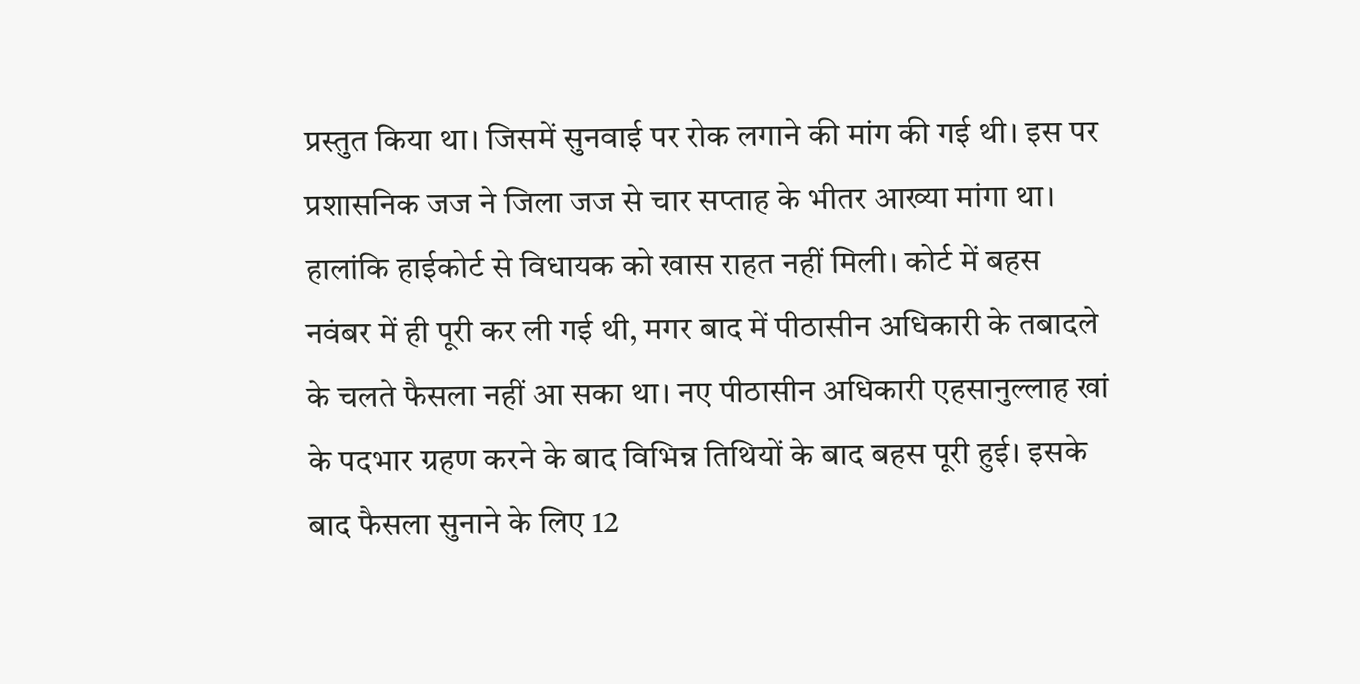प्रस्तुत किया था। जिसमें सुनवाई पर रोक लगाने की मांग की गई थी। इस पर प्रशासनिक जज ने जिला जज से चार सप्ताह के भीतर आख्या मांगा था। हालांकि हाईकोर्ट से विधायक को खास राहत नहीं मिली। कोर्ट में बहस नवंबर में ही पूरी कर ली गई थी, मगर बाद में पीठासीन अधिकारी के तबादले के चलते फैसला नहीं आ सका था। नए पीठासीन अधिकारी एहसानुल्लाह खां के पदभार ग्रहण करने के बाद विभिन्न तिथियों के बाद बहस पूरी हुई। इसके बाद फैसला सुनाने के लिए 12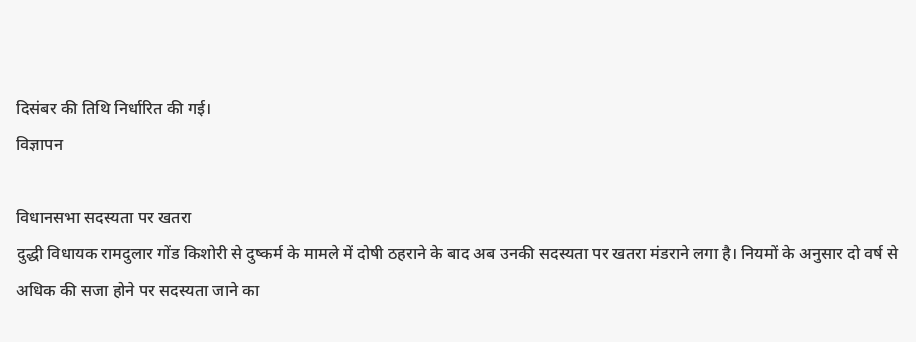दिसंबर की तिथि निर्धारित की गई।
विज्ञापन

विधानसभा सदस्यता पर खतरा
दुद्धी विधायक रामदुलार गोंड किशोरी से दुष्कर्म के मामले में दोषी ठहराने के बाद अब उनकी सदस्यता पर खतरा मंडराने लगा है। नियमों के अनुसार दो वर्ष से अधिक की सजा होने पर सदस्यता जाने का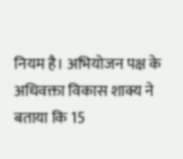नियम है। अभियोजन पक्ष के अधिवक्ता विकास शाक्य ने बताया कि 15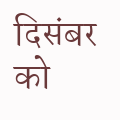दिसंबर को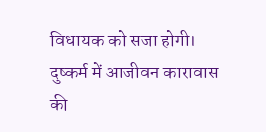विधायक को सजा होगी। दुष्कर्म में आजीवन कारावास की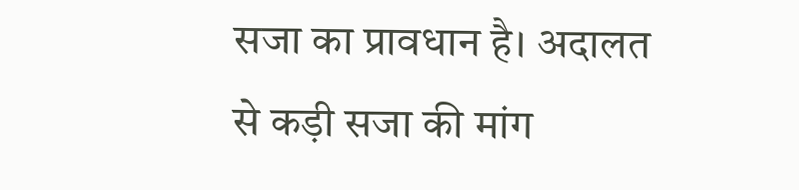सजा का प्रावधान है। अदालत से कड़ी सजा की मांग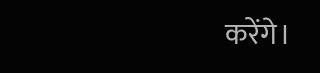करेंगे।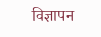विज्ञापन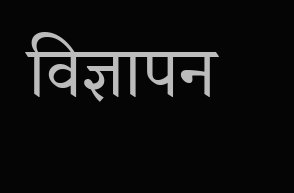विज्ञापन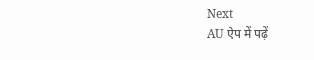Next
AU ऐप में पढ़ें